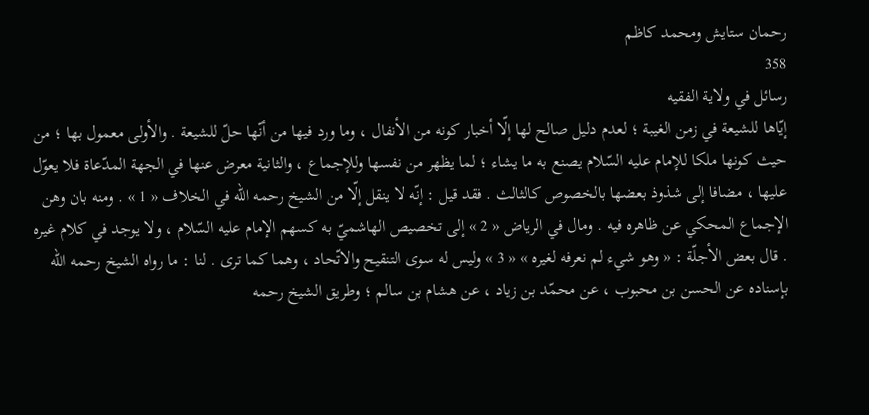رحمان ستايش ومحمد كاظم
358
رسائل في ولاية الفقيه
إيّاها للشيعة في زمن الغيبة ؛ لعدم دليل صالح لها إلّا أخبار كونه من الأنفال ، وما ورد فيها من أنّها حلّ للشيعة . والأولى معمول بها ؛ من حيث كونها ملكا للإمام عليه السّلام يصنع به ما يشاء ؛ لما يظهر من نفسها وللإجماع ، والثانية معرض عنها في الجهة المدّعاة فلا يعوّل عليها ، مضافا إلى شذوذ بعضها بالخصوص كالثالث . فقد قيل : إنّه لا ينقل إلّا من الشيخ رحمه اللّه في الخلاف « 1 » . ومنه بان وهن الإجماع المحكي عن ظاهره فيه . ومال في الرياض « 2 » إلى تخصيص الهاشميّ به كسهم الإمام عليه السّلام ، ولا يوجد في كلام غيره . قال بعض الأجلّة : « وهو شيء لم نعرفه لغيره » « 3 » وليس له سوى التنقيح والاتّحاد ، وهما كما ترى . لنا : ما رواه الشيخ رحمه اللّه بإسناده عن الحسن بن محبوب ، عن محمّد بن زياد ، عن هشام بن سالم ؛ وطريق الشيخ رحمه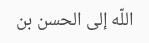اللّه إلى الحسن بن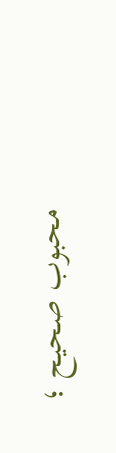محبوب صحيح ؛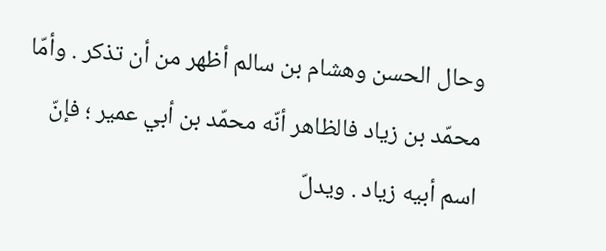وحال الحسن وهشام بن سالم أظهر من أن تذكر . وأمّا محمّد بن زياد فالظاهر أنّه محمّد بن أبي عمير ؛ فإنّ اسم أبيه زياد . ويدلّ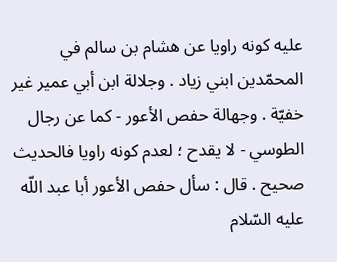عليه كونه راويا عن هشام بن سالم في المحمّدين ابني زياد . وجلالة ابن أبي عمير غير خفيّة . وجهالة حفص الأعور - كما عن رجال الطوسي - لا يقدح ؛ لعدم كونه راويا فالحديث صحيح . قال : سأل حفص الأعور أبا عبد اللّه عليه السّلام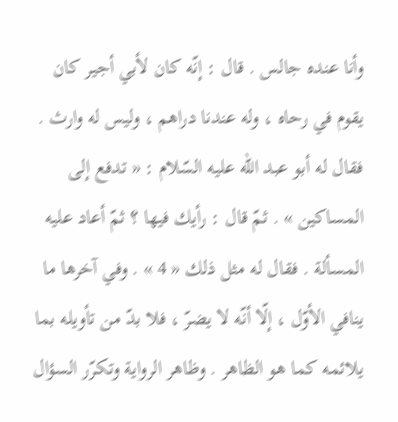وأنا عنده جالس . قال : إنّه كان لأبي أجير كان يقوم في رحاه ، وله عندنا دراهم ، وليس له وارث . فقال له أبو عبد اللّه عليه السّلام : « تدفع إلى المساكين » . ثمّ قال : رأيك فيها ؟ ثمّ أعاد عليه المسألة . فقال له مثل ذلك « 4 » . وفي آخرها ما ينافي الأوّل ، إلّا أنّه لا يضرّ ، فلا بدّ من تأويله بما يلائمه كما هو الظاهر . وظاهر الرواية وتكرّر السؤال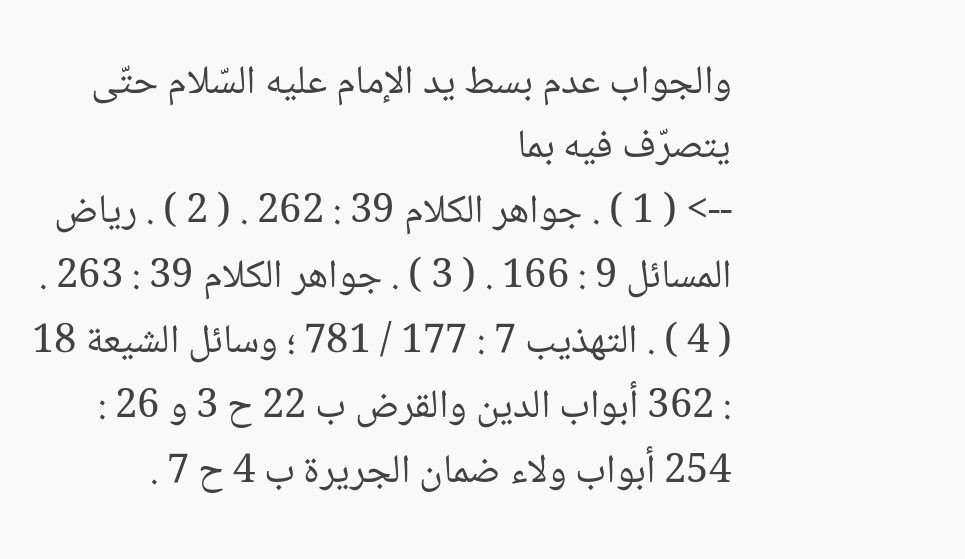والجواب عدم بسط يد الإمام عليه السّلام حتّى يتصرّف فيه بما
--> ( 1 ) . جواهر الكلام 39 : 262 . ( 2 ) . رياض المسائل 9 : 166 . ( 3 ) . جواهر الكلام 39 : 263 . ( 4 ) . التهذيب 7 : 177 / 781 ؛ وسائل الشيعة 18 : 362 أبواب الدين والقرض ب 22 ح 3 و 26 : 254 أبواب ولاء ضمان الجريرة ب 4 ح 7 .